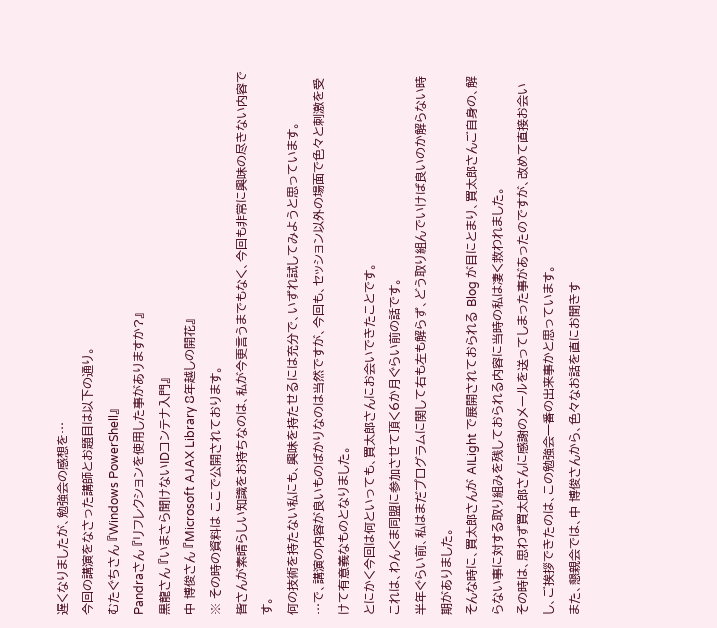遅くなりましたが、勉強会の感想を…
今回の講演をなさった講師とお題目は以下の通り。
むたぐちさん 『Windows PowerShell』
Pandraさん 『リフレクションを使用した事がありますか?』
黒龍さん 『いまさら聞けないIDコンテナ入門』
中 博俊さん 『Microsoft AJAX Library 8年越しの開花』
※ その時の資料は ここで公開されております。
皆さんが素晴らしい知識をお持ちなのは、私が今更言うまでもなく、今回も非常に興味の尽きない内容です。
何の技術を持たない私にも、興味を持たせるには充分で、いずれ試してみようと思っています。
…で、講演の内容が良いものばかりなのは当然ですが、今回も、セッション以外の場面で色々と刺激を受けて有意義なものとなりました。
とにかく今回は何といっても、買太郎さんにお会いできたことです。
これは、わんくま同盟に参加させて頂く6か月ぐらい前の話です。
半年ぐらい前、私はまだプログラムに関して右も左も解らず、どう取り組んでいけば良いのか解らない時期がありました。
そんな時に、買太郎さんが AILight で展開されておられる Blog が目にとまり、買太郎さんご自身の、解らない事に対する取り組みを残しておられる内容に当時の私は凄く救われました。
その時は、思わず買太郎さんに感謝のメールを送ってしまった事があったのですが、改めて直接お会いし、ご挨拶できたのは、この勉強会一番の出来事かと思っています。
また、懇親会では、中 博俊さんから、色々なお話を直にお聞きす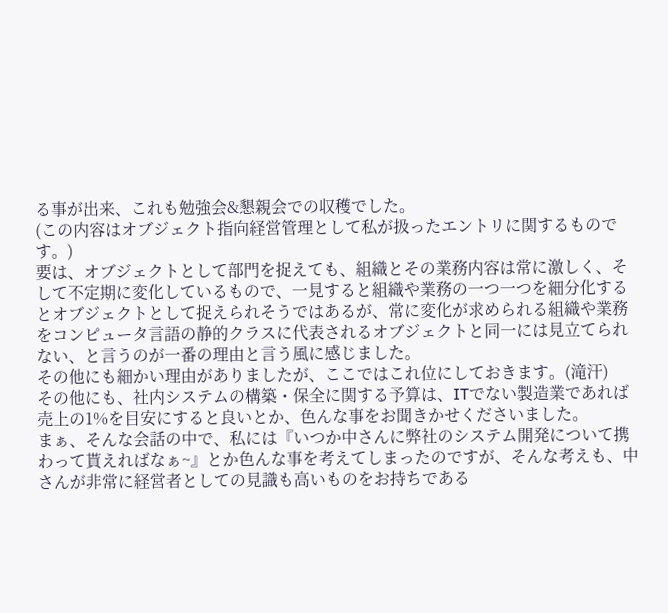る事が出来、これも勉強会&懇親会での収穫でした。
(この内容はオブジェクト指向経営管理として私が扱ったエントリに関するものです。)
要は、オブジェクトとして部門を捉えても、組織とその業務内容は常に激しく、そして不定期に変化しているもので、一見すると組織や業務の一つ一つを細分化するとオブジェクトとして捉えられそうではあるが、常に変化が求められる組織や業務をコンピュータ言語の静的クラスに代表されるオブジェクトと同一には見立てられない、と言うのが一番の理由と言う風に感じました。
その他にも細かい理由がありましたが、ここではこれ位にしておきます。(滝汗)
その他にも、社内システムの構築・保全に関する予算は、ITでない製造業であれば売上の1%を目安にすると良いとか、色んな事をお聞きかせくださいました。
まぁ、そんな会話の中で、私には『いつか中さんに弊社のシステム開発について携わって貰えればなぁ~』とか色んな事を考えてしまったのですが、そんな考えも、中さんが非常に経営者としての見識も高いものをお持ちである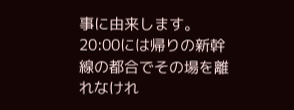事に由来します。
20:00には帰りの新幹線の都合でその場を離れなけれ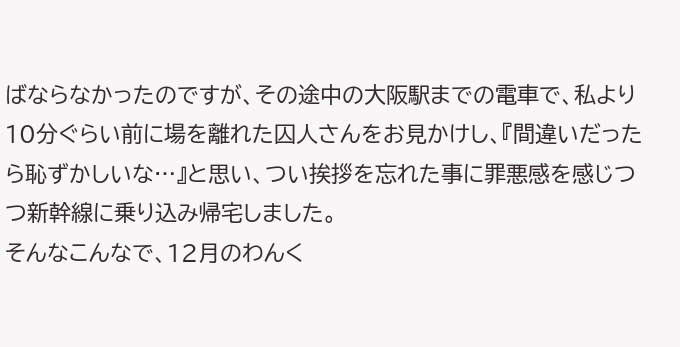ばならなかったのですが、その途中の大阪駅までの電車で、私より10分ぐらい前に場を離れた囚人さんをお見かけし、『間違いだったら恥ずかしいな…』と思い、つい挨拶を忘れた事に罪悪感を感じつつ新幹線に乗り込み帰宅しました。
そんなこんなで、12月のわんく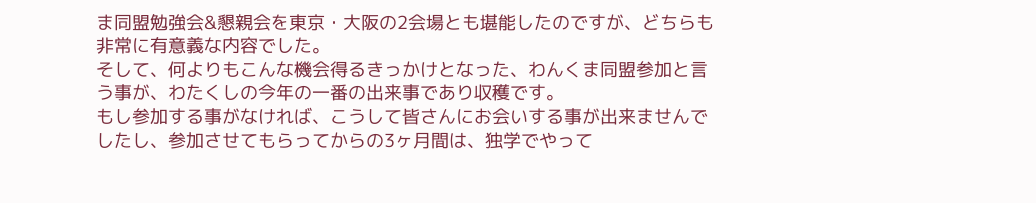ま同盟勉強会&懇親会を東京・大阪の2会場とも堪能したのですが、どちらも非常に有意義な内容でした。
そして、何よりもこんな機会得るきっかけとなった、わんくま同盟参加と言う事が、わたくしの今年の一番の出来事であり収穫です。
もし参加する事がなければ、こうして皆さんにお会いする事が出来ませんでしたし、参加させてもらってからの3ヶ月間は、独学でやって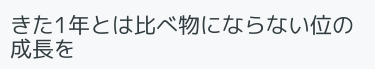きた1年とは比べ物にならない位の成長を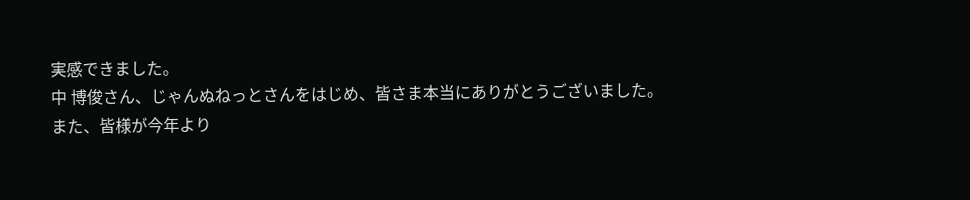実感できました。
中 博俊さん、じゃんぬねっとさんをはじめ、皆さま本当にありがとうございました。
また、皆様が今年より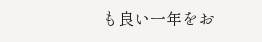も良い一年をお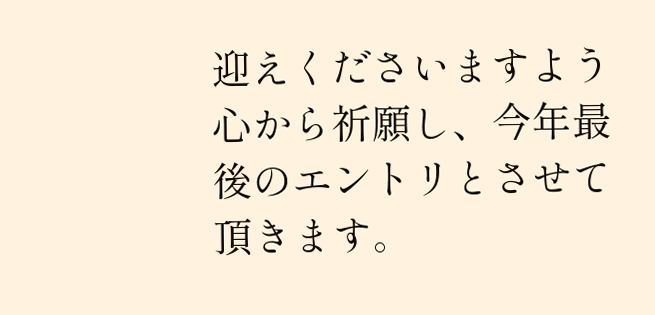迎えくださいますよう心から祈願し、今年最後のエントリとさせて頂きます。